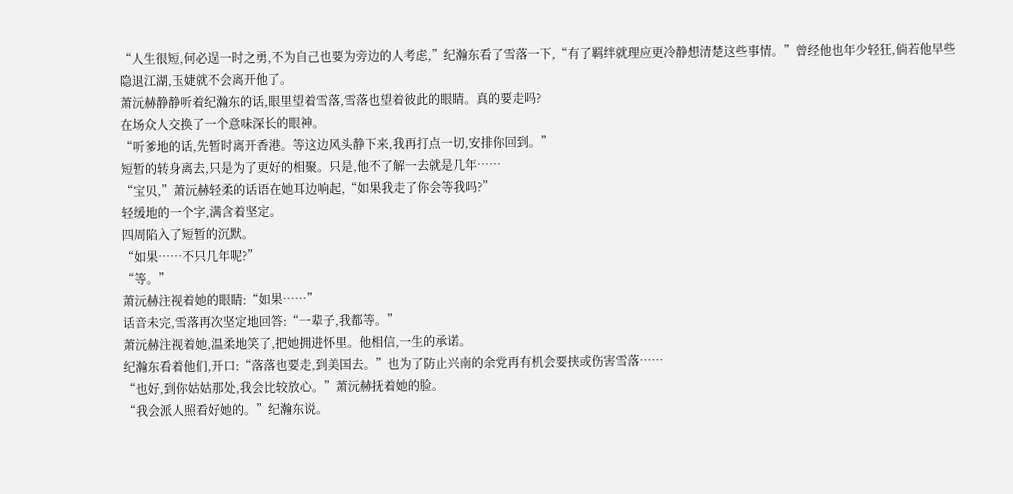“人生很短,何必逞一时之勇,不为自己也要为旁边的人考虑,”纪瀚东看了雪落一下,“有了羁绊就理应更冷静想清楚这些事情。”曾经他也年少轻狂,倘若他早些隐退江湖,玉婕就不会离开他了。
萧沅赫静静听着纪瀚东的话,眼里望着雪落,雪落也望着彼此的眼睛。真的要走吗?
在场众人交换了一个意味深长的眼神。
“听爹地的话,先暂时离开香港。等这边风头静下来,我再打点一切,安排你回到。”
短暂的转身离去,只是为了更好的相聚。只是,他不了解一去就是几年……
“宝贝,”萧沅赫轻柔的话语在她耳边响起,“如果我走了你会等我吗?”
轻缓地的一个字,满含着坚定。
四周陷入了短暂的沉默。
“如果……不只几年呢?”
“等。”
萧沅赫注视着她的眼睛:“如果……”
话音未完,雪落再次坚定地回答:“一辈子,我都等。”
萧沅赫注视着她,温柔地笑了,把她拥进怀里。他相信,一生的承诺。
纪瀚东看着他们,开口:“落落也要走,到美国去。”也为了防止兴南的余党再有机会要挟或伤害雪落……
“也好,到你姑姑那处,我会比较放心。”萧沅赫抚着她的脸。
“我会派人照看好她的。”纪瀚东说。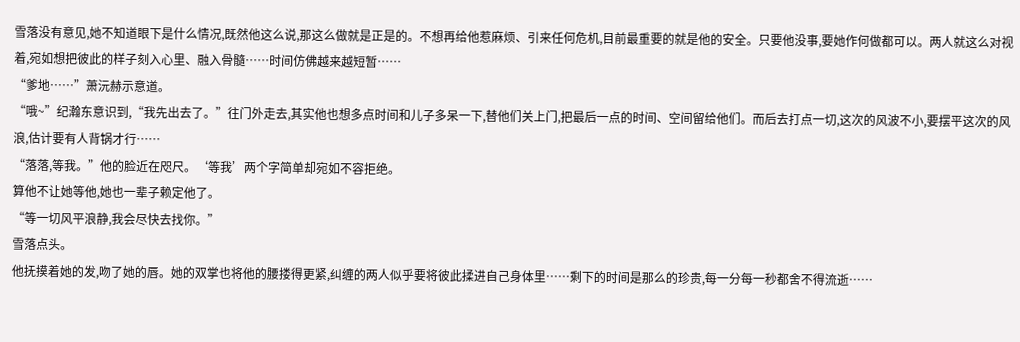雪落没有意见,她不知道眼下是什么情况,既然他这么说,那这么做就是正是的。不想再给他惹麻烦、引来任何危机,目前最重要的就是他的安全。只要他没事,要她作何做都可以。两人就这么对视着,宛如想把彼此的样子刻入心里、融入骨髓……时间仿佛越来越短暂……
“爹地……”萧沅赫示意道。
“哦~”纪瀚东意识到,“我先出去了。”往门外走去,其实他也想多点时间和儿子多呆一下,替他们关上门,把最后一点的时间、空间留给他们。而后去打点一切,这次的风波不小,要摆平这次的风浪,估计要有人背锅才行……
“落落,等我。”他的脸近在咫尺。‘等我’两个字简单却宛如不容拒绝。
算他不让她等他,她也一辈子赖定他了。
“等一切风平浪静,我会尽快去找你。”
雪落点头。
他抚摸着她的发,吻了她的唇。她的双掌也将他的腰搂得更紧,纠缠的两人似乎要将彼此揉进自己身体里……剩下的时间是那么的珍贵,每一分每一秒都舍不得流逝……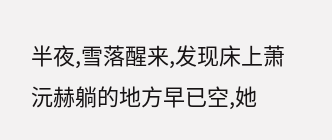半夜,雪落醒来,发现床上萧沅赫躺的地方早已空,她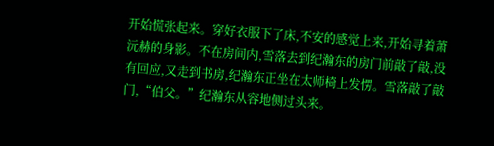开始慌张起来。穿好衣服下了床,不安的感觉上来,开始寻着萧沅赫的身影。不在房间内,雪落去到纪瀚东的房门前敲了敲,没有回应,又走到书房,纪瀚东正坐在太师椅上发愣。雪落敲了敲门,“伯父。”纪瀚东从容地侧过头来。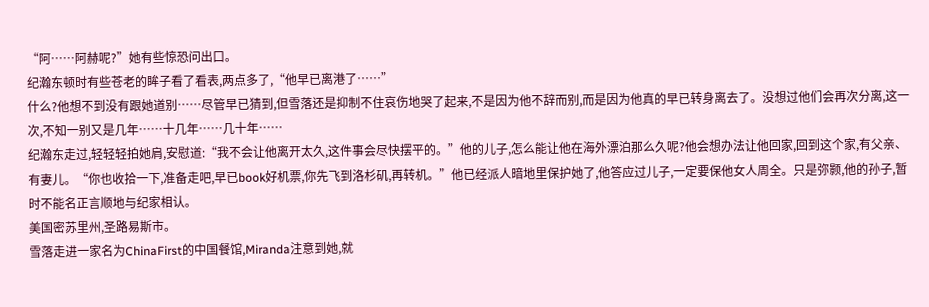“阿……阿赫呢?”她有些惊恐问出口。
纪瀚东顿时有些苍老的眸子看了看表,两点多了,“他早已离港了……”
什么?他想不到没有跟她道别……尽管早已猜到,但雪落还是抑制不住哀伤地哭了起来,不是因为他不辞而别,而是因为他真的早已转身离去了。没想过他们会再次分离,这一次,不知一别又是几年……十几年……几十年……
纪瀚东走过,轻轻轻拍她肩,安慰道:“我不会让他离开太久,这件事会尽快摆平的。”他的儿子,怎么能让他在海外漂泊那么久呢?他会想办法让他回家,回到这个家,有父亲、有妻儿。“你也收拾一下,准备走吧,早已book好机票,你先飞到洛杉矶,再转机。”他已经派人暗地里保护她了,他答应过儿子,一定要保他女人周全。只是弥颢,他的孙子,暂时不能名正言顺地与纪家相认。
美国密苏里州,圣路易斯市。
雪落走进一家名为ChinaFirst的中国餐馆,Miranda注意到她,就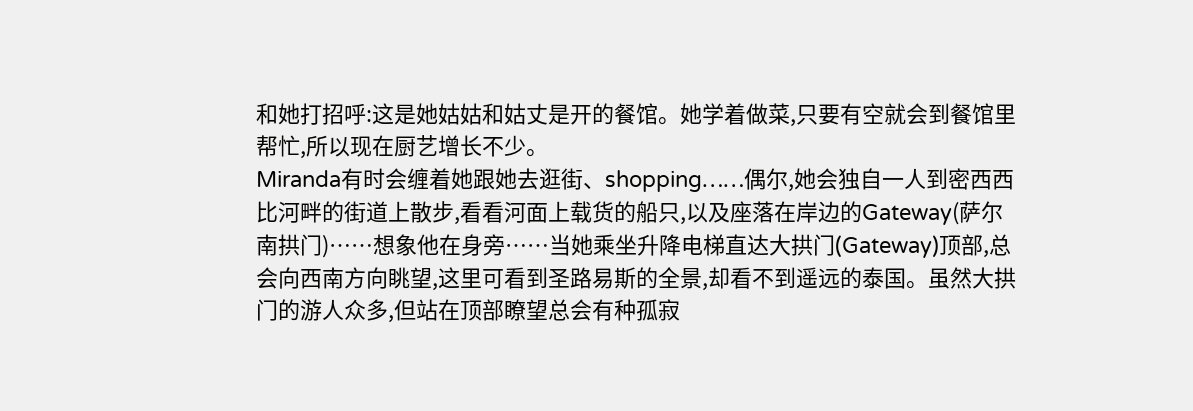和她打招呼:这是她姑姑和姑丈是开的餐馆。她学着做菜,只要有空就会到餐馆里帮忙,所以现在厨艺增长不少。
Miranda有时会缠着她跟她去逛街、shopping……偶尔,她会独自一人到密西西比河畔的街道上散步,看看河面上载货的船只,以及座落在岸边的Gateway(萨尔南拱门)……想象他在身旁……当她乘坐升降电梯直达大拱门(Gateway)顶部,总会向西南方向眺望,这里可看到圣路易斯的全景,却看不到遥远的泰国。虽然大拱门的游人众多,但站在顶部瞭望总会有种孤寂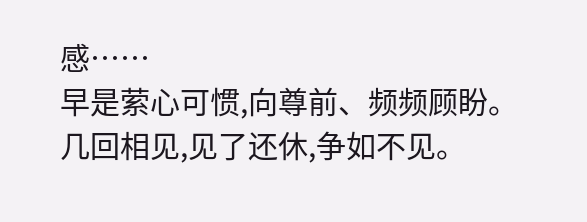感……
早是萦心可惯,向尊前、频频顾盼。
几回相见,见了还休,争如不见。